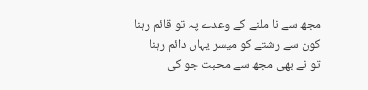مجھ سے نا ملنے کے وعدے پہ تو قائم رہنا
کون سے رشتے کو میسر یہاں دائم رہنا
تو نے بھی مجھ سے محبت جو کی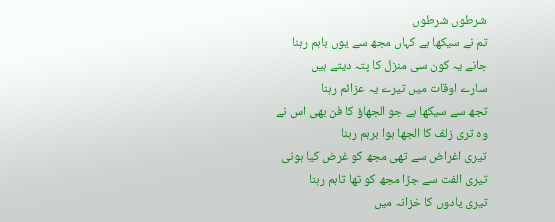شرطوں شرطوں
تم نے سیکھا ہے کہاں مجھ سے یوں باہم رہنا
جانے یہ کون سی منزل کا پتہ دیتے ہیں
سارے اوقات میں تیرے یہ عزائم رہنا
تجھ سے سیکھا ہے جو الجھاؤ کا فن بھی اس نے
وہ تری زلف کا الجھا ہوا برہم رہنا
تیری اغراض سے تھی مجھ کو غرض کیا ہونی
تیری الفت سے جڑا مجھ کو تھا تاہم رہنا
تیری یادوں کا خزانہ میں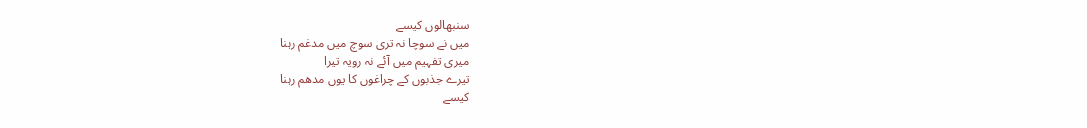سنبھالوں کیسے
میں نے سوچا نہ تری سوچ میں مدغم رہنا
میری تفہیم میں آئے نہ رویہ تیرا
تیرے جذبوں کے چراغوں کا یوں مدھم رہنا
کیسے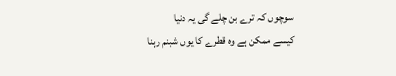سوچوں کہ ترے بن چلے گی یہ دنیا
کیسے ممکن ہے وہ قطرے کا یوں شبنم رہنا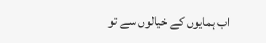اب ہمایوں کے خیالوں سے تو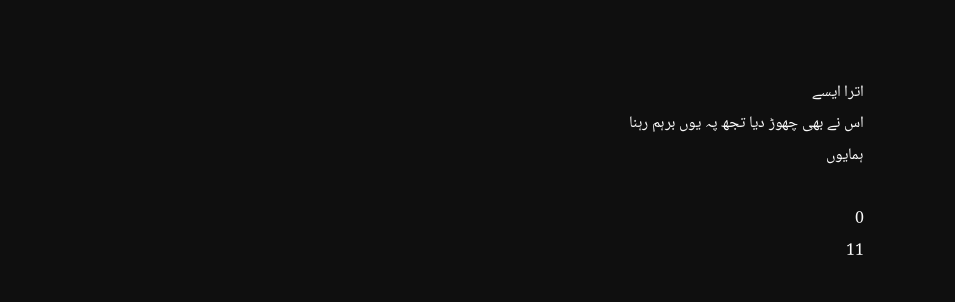اترا ایسے
اس نے بھی چھوڑ دیا تجھ پہ یوں برہم رہنا
ہمایوں

0
11